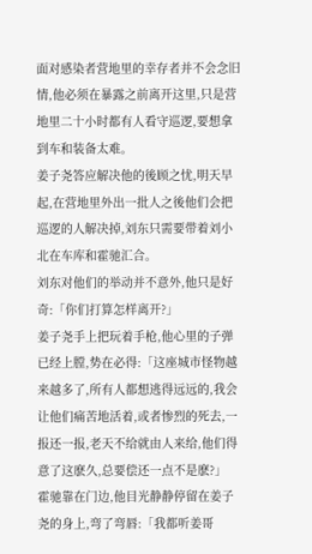面对感染者营地里的幸存者并不会念旧情,他必须在暴露之前离开这里,只是营地里二十小时都有人看守巡逻,要想拿到车和装备太难。
姜子尧答应解决他的後顾之忧,明天早起,在营地里外出一批人之後他们会把巡逻的人解决掉,刘东只需要带着刘小北在车库和霍驰汇合。
刘东对他们的举动并不意外,他只是好奇:「你们打算怎样离开?」
姜子尧手上把玩着手枪,他心里的子弹已经上膛,势在必得:「这座城市怪物越来越多了,所有人都想逃得远远的,我会让他们痛苦地活着,或者惨烈的死去,一报还一报,老天不给就由人来给,他们得意了这麽久,总要偿还一点不是麽?」
霍驰靠在门边,他目光静静停留在姜子尧的身上,弯了弯唇:「我都听姜哥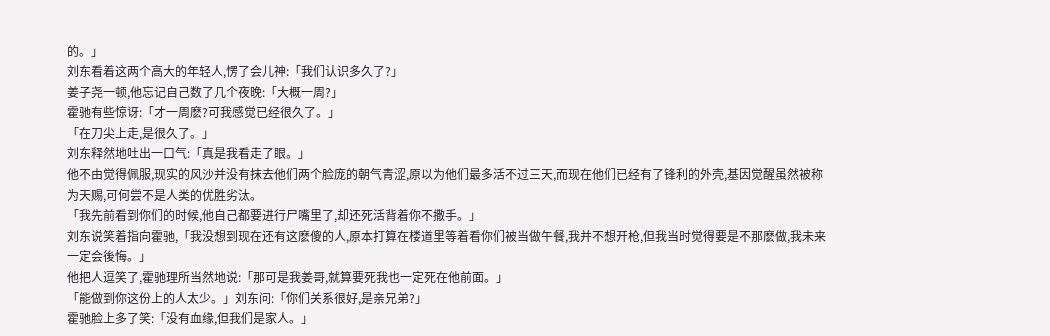的。」
刘东看着这两个高大的年轻人,愣了会儿神:「我们认识多久了?」
姜子尧一顿,他忘记自己数了几个夜晚:「大概一周?」
霍驰有些惊讶:「才一周麽?可我感觉已经很久了。」
「在刀尖上走,是很久了。」
刘东释然地吐出一口气:「真是我看走了眼。」
他不由觉得佩服,现实的风沙并没有抹去他们两个脸庞的朝气青涩,原以为他们最多活不过三天,而现在他们已经有了锋利的外壳,基因觉醒虽然被称为天赐,可何尝不是人类的优胜劣汰。
「我先前看到你们的时候,他自己都要进行尸嘴里了,却还死活背着你不撒手。」
刘东说笑着指向霍驰,「我没想到现在还有这麽傻的人,原本打算在楼道里等着看你们被当做午餐,我并不想开枪,但我当时觉得要是不那麽做,我未来一定会後悔。」
他把人逗笑了,霍驰理所当然地说:「那可是我姜哥,就算要死我也一定死在他前面。」
「能做到你这份上的人太少。」刘东问:「你们关系很好,是亲兄弟?」
霍驰脸上多了笑:「没有血缘,但我们是家人。」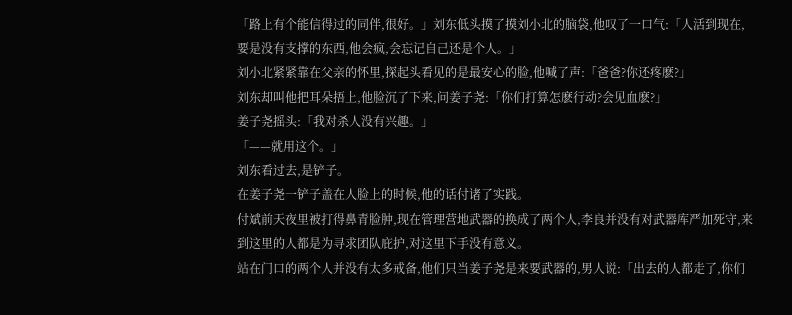「路上有个能信得过的同伴,很好。」刘东低头摸了摸刘小北的脑袋,他叹了一口气:「人活到现在,要是没有支撑的东西,他会疯,会忘记自己还是个人。」
刘小北紧紧靠在父亲的怀里,探起头看见的是最安心的脸,他喊了声:「爸爸?你还疼麽?」
刘东却叫他把耳朵捂上,他脸沉了下来,问姜子尧:「你们打算怎麽行动?会见血麽?」
姜子尧摇头:「我对杀人没有兴趣。」
「——就用这个。」
刘东看过去,是铲子。
在姜子尧一铲子盖在人脸上的时候,他的话付诸了实践。
付斌前天夜里被打得鼻青脸肿,现在管理营地武器的换成了两个人,李良并没有对武器库严加死守,来到这里的人都是为寻求团队庇护,对这里下手没有意义。
站在门口的两个人并没有太多戒备,他们只当姜子尧是来要武器的,男人说:「出去的人都走了,你们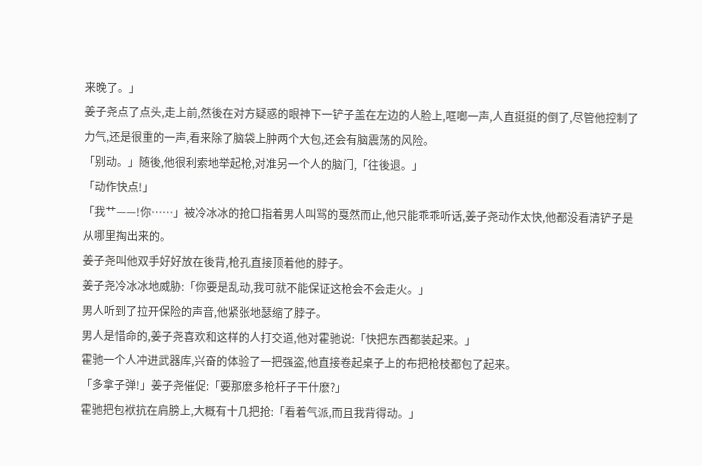来晚了。」
姜子尧点了点头,走上前,然後在对方疑惑的眼神下一铲子盖在左边的人脸上,哐啷一声,人直挺挺的倒了,尽管他控制了力气,还是很重的一声,看来除了脑袋上肿两个大包,还会有脑震荡的风险。
「别动。」随後,他很利索地举起枪,对准另一个人的脑门,「往後退。」
「动作快点!」
「我艹——!你……」被冷冰冰的抢口指着男人叫骂的戛然而止,他只能乖乖听话,姜子尧动作太快,他都没看清铲子是从哪里掏出来的。
姜子尧叫他双手好好放在後背,枪孔直接顶着他的脖子。
姜子尧冷冰冰地威胁:「你要是乱动,我可就不能保证这枪会不会走火。」
男人听到了拉开保险的声音,他紧张地瑟缩了脖子。
男人是惜命的,姜子尧喜欢和这样的人打交道,他对霍驰说:「快把东西都装起来。」
霍驰一个人冲进武器库,兴奋的体验了一把强盗,他直接卷起桌子上的布把枪枝都包了起来。
「多拿子弹!」姜子尧催促:「要那麽多枪杆子干什麽?」
霍驰把包袱抗在肩膀上,大概有十几把抢:「看着气派,而且我背得动。」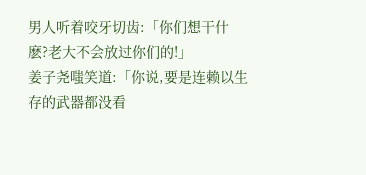男人听着咬牙切齿:「你们想干什麽?老大不会放过你们的!」
姜子尧嗤笑道:「你说,要是连赖以生存的武器都没看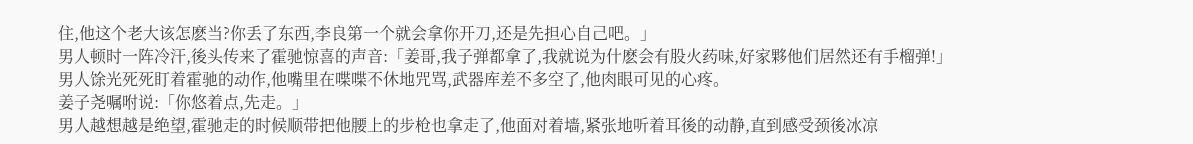住,他这个老大该怎麽当?你丢了东西,李良第一个就会拿你开刀,还是先担心自己吧。」
男人顿时一阵冷汗,後头传来了霍驰惊喜的声音:「姜哥,我子弹都拿了,我就说为什麽会有股火药味,好家夥他们居然还有手榴弹!」
男人馀光死死盯着霍驰的动作,他嘴里在喋喋不休地咒骂,武器库差不多空了,他肉眼可见的心疼。
姜子尧嘱咐说:「你悠着点,先走。」
男人越想越是绝望,霍驰走的时候顺带把他腰上的步枪也拿走了,他面对着墙,紧张地听着耳後的动静,直到感受颈後冰凉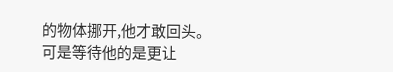的物体挪开,他才敢回头。
可是等待他的是更让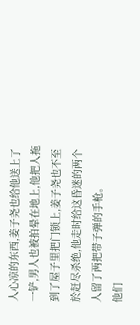人心凉的东西,姜子尧也给他送上了一铲,男人也被拍晕在地上,他把人拖到了屋子里把门锁上,姜子尧也不至於赶尽杀绝,他走时给这昏迷的两个人留了两把带子弹的手枪。
他们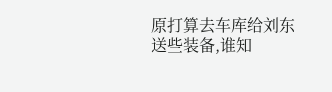原打算去车库给刘东送些装备,谁知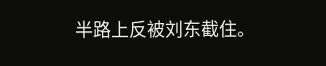半路上反被刘东截住。